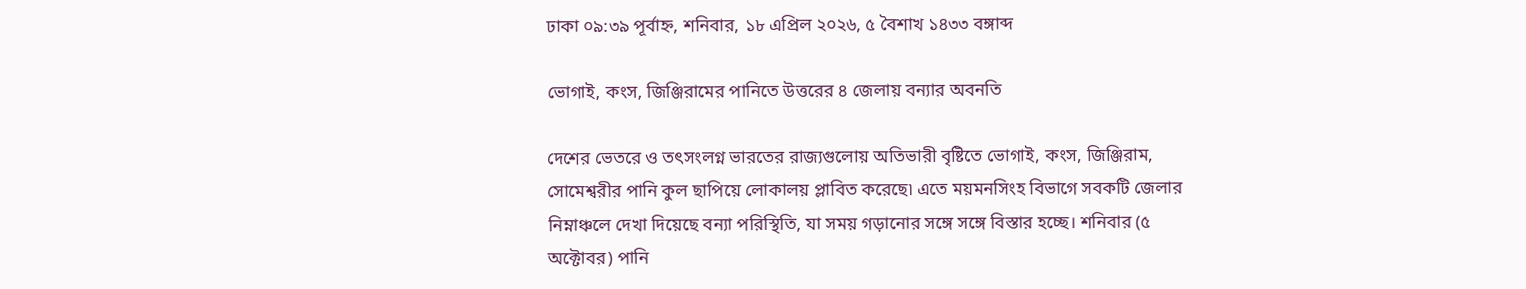ঢাকা ০৯:৩৯ পূর্বাহ্ন, শনিবার, ১৮ এপ্রিল ২০২৬, ৫ বৈশাখ ১৪৩৩ বঙ্গাব্দ

ভোগাই, কংস, জিঞ্জিরামের পানিতে উত্তরের ৪ জেলায় বন্যার অবনতি

দেশের ভেতরে ও তৎসংলগ্ন ভারতের রাজ্যগুলোয় অতিভারী বৃষ্টিতে ভোগাই, কংস, জিঞ্জিরাম, সোমেশ্বরীর পানি কুল ছাপিয়ে লোকালয় প্লাবিত করেছে৷ এতে ময়মনসিংহ বিভাগে সবকটি জেলার নিম্নাঞ্চলে দেখা দিয়েছে বন্যা পরিস্থিতি, যা সময় গড়ানোর সঙ্গে সঙ্গে বিস্তার হচ্ছে। শনিবার (৫ অক্টোবর) পানি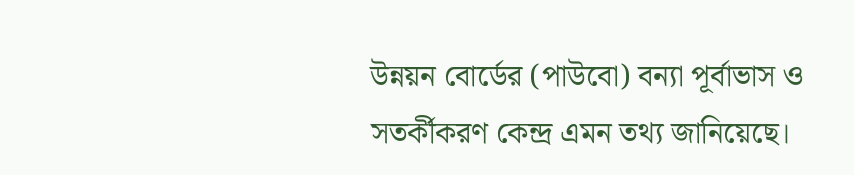উন্নয়ন বোর্ডের (পাউবো) বন্যা পূর্বাভাস ও সতর্কীকরণ কেন্দ্র এমন তথ্য জানিয়েছে।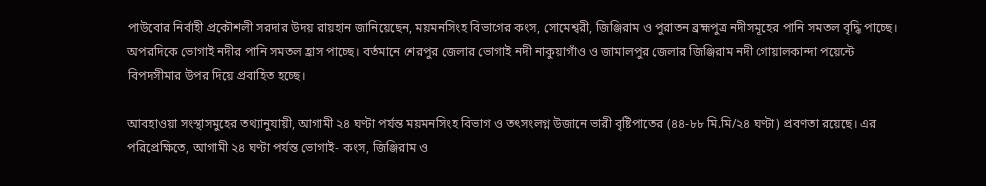পাউবোর নির্বাহী প্রকৌশলী সরদার উদয় রায়হান জানিয়েছেন, ময়মনসিংহ বিভাগের কংস, সোমেশ্বরী, জিঞ্জিরাম ও পুরাতন ব্রহ্মপুত্র নদীসমূহের পানি সমতল বৃদ্ধি পাচ্ছে। অপরদিকে ভোগাই নদীর পানি সমতল হ্রাস পাচ্ছে। বর্তমানে শেরপুর জেলার ভোগাই নদী নাকুয়াগাঁও ও জামালপুর জেলার জিঞ্জিরাম নদী গোয়ালকান্দা পয়েন্টে বিপদসীমার উপর দিয়ে প্রবাহিত হচ্ছে।

আবহাওয়া সংস্থাসমুহের তথ্যানুযায়ী, আগামী ২৪ ঘণ্টা পর্যন্ত ময়মনসিংহ বিভাগ ও তৎসংলগ্ন উজানে ভারী বৃষ্টিপাতের (৪৪-৮৮ মি.মি/২৪ ঘণ্টা) প্রবণতা রয়েছে। এর পরিপ্রেক্ষিতে, আগামী ২৪ ঘণ্টা পর্যন্ত ভোগাই- কংস, জিঞ্জিরাম ও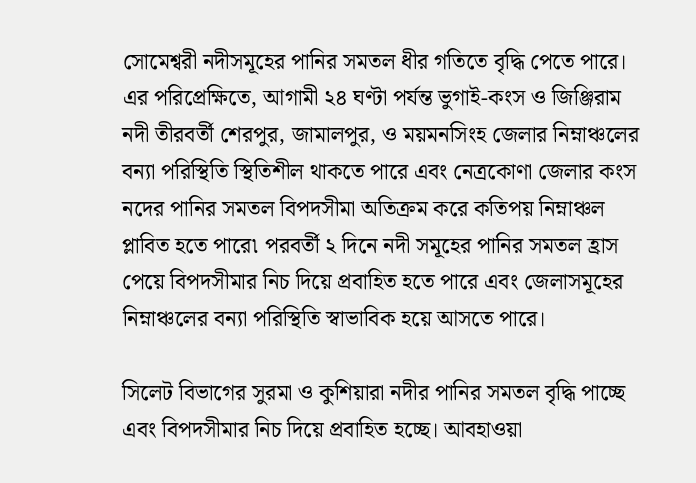সোমেশ্বরী নদীসমূহের পানির সমতল ধীর গতিতে বৃদ্ধি পেতে পারে। এর পরিপ্রেক্ষিতে, আগামী ২৪ ঘণ্টা পর্যন্ত ভুগাই-কংস ও জিঞ্জিরাম নদী তীরবর্তী শেরপুর, জামালপুর, ও ময়মনসিংহ জেলার নিম্নাঞ্চলের বন্যা পরিস্থিতি স্থিতিশীল থাকতে পারে এবং নেত্রকোণা জেলার কংস নদের পানির সমতল বিপদসীমা অতিক্রম করে কতিপয় নিম্নাঞ্চল প্লাবিত হতে পারে৷ পরবর্তী ২ দিনে নদী সমূহের পানির সমতল হ্রাস পেয়ে বিপদসীমার নিচ দিয়ে প্রবাহিত হতে পারে এবং জেলাসমূহের নিম্নাঞ্চলের বন্যা পরিস্থিতি স্বাভাবিক হয়ে আসতে পারে।

সিলেট বিভাগের সুরমা ও কুশিয়ারা নদীর পানির সমতল বৃদ্ধি পাচ্ছে এবং বিপদসীমার নিচ দিয়ে প্রবাহিত হচ্ছে। আবহাওয়া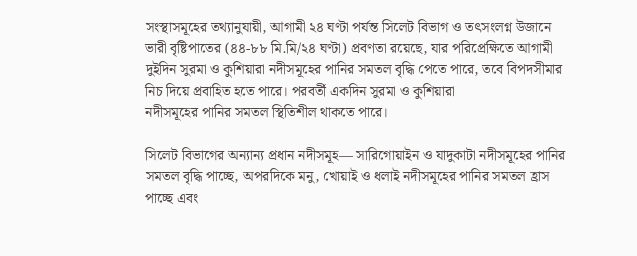সংস্থাসমূহের তথ্যানুযায়ী, আগামী ২৪ ঘণ্টা পর্যন্ত সিলেট বিভাগ ও তৎসংলগ্ন উজানে ভারী বৃষ্টিপাতের (৪৪-৮৮ মি.মি/২৪ ঘণ্টা) প্রবণতা রয়েছে, যার পরিপ্রেক্ষিতে আগামী দুইদিন সুরমা ও কুশিয়ারা নদীসমূহের পানির সমতল বৃদ্ধি পেতে পারে, তবে বিপদসীমার নিচ দিয়ে প্রবাহিত হতে পারে। পরবর্তী একদিন সুরমা ও কুশিয়ারা
নদীসমূহের পানির সমতল স্থিতিশীল থাকতে পারে।

সিলেট বিভাগের অন্যান্য প্রধান নদীসমূহ— সারিগোয়াইন ও যাদুকাটা নদীসমূহের পানির সমতল বৃদ্ধি পাচ্ছে, অপরদিকে মনু, খোয়াই ও ধলাই নদীসমূহের পানির সমতল হ্রাস পাচ্ছে এবং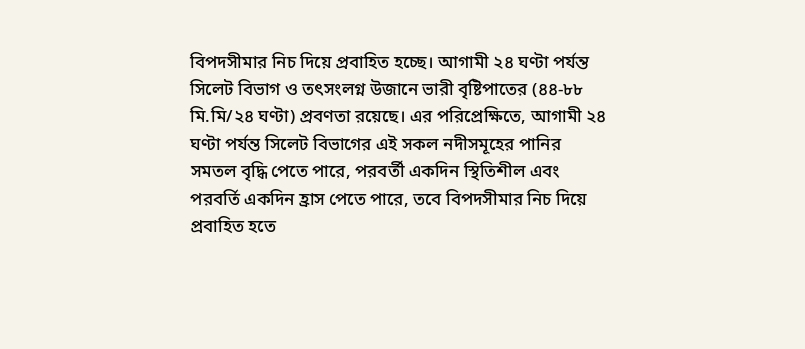বিপদসীমার নিচ দিয়ে প্রবাহিত হচ্ছে। আগামী ২৪ ঘণ্টা পর্যন্ত সিলেট বিভাগ ও তৎসংলগ্ন উজানে ভারী বৃষ্টিপাতের (৪৪-৮৮ মি.মি/২৪ ঘণ্টা) প্রবণতা রয়েছে। এর পরিপ্রেক্ষিতে, আগামী ২৪ ঘণ্টা পর্যন্ত সিলেট বিভাগের এই সকল নদীসমূহের পানির সমতল বৃদ্ধি পেতে পারে, পরবর্তী একদিন স্থিতিশীল এবং পরবর্তি একদিন হ্রাস পেতে পারে, তবে বিপদসীমার নিচ দিয়ে প্রবাহিত হতে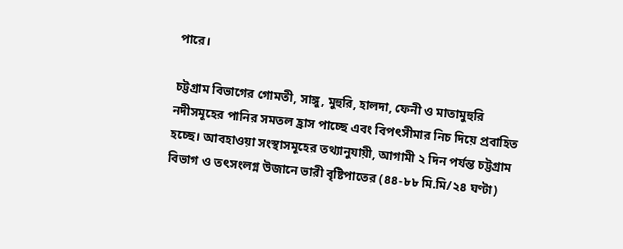পারে।

চট্টগ্রাম বিভাগের গোমতী, সাঙ্গু, মুহুরি, হালদা, ফেনী ও মাতামুহুরি নদীসমূহের পানির সমতল হ্রাস পাচ্ছে এবং বিপৎসীমার নিচ দিয়ে প্রবাহিত হচ্ছে। আবহাওয়া সংস্থাসমূহের তথ্যানুযায়ী, আগামী ২ দিন পর্যন্ত চট্টগ্রাম বিভাগ ও তৎসংলগ্ন উজানে ভারী বৃষ্টিপাতের (৪৪-৮৮ মি.মি/২৪ ঘণ্টা)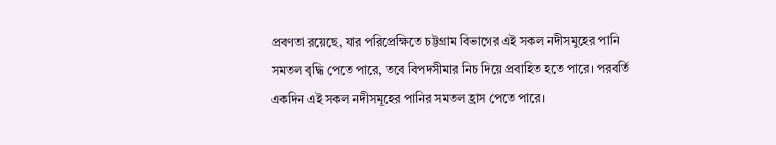প্রবণতা রয়েছে, যার পরিপ্রেক্ষিতে চট্টগ্রাম বিভাগের এই সকল নদীসমুহের পানি সমতল বৃদ্ধি পেতে পারে, তবে বিপদসীমার নিচ দিয়ে প্রবাহিত হতে পারে। পরবর্তি একদিন এই সকল নদীসমূহের পানির সমতল হ্রাস পেতে পারে।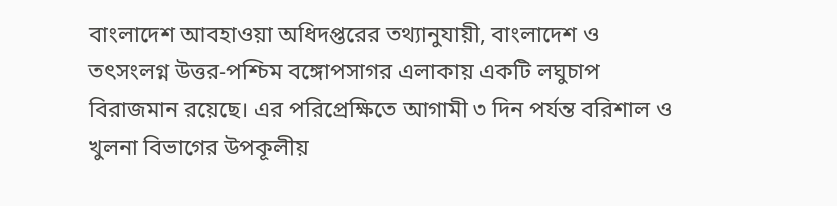বাংলাদেশ আবহাওয়া অধিদপ্তরের তথ্যানুযায়ী, বাংলাদেশ ও তৎসংলগ্ন উত্তর-পশ্চিম বঙ্গোপসাগর এলাকায় একটি লঘুচাপ বিরাজমান রয়েছে। এর পরিপ্রেক্ষিতে আগামী ৩ দিন পর্যন্ত বরিশাল ও খুলনা বিভাগের উপকূলীয়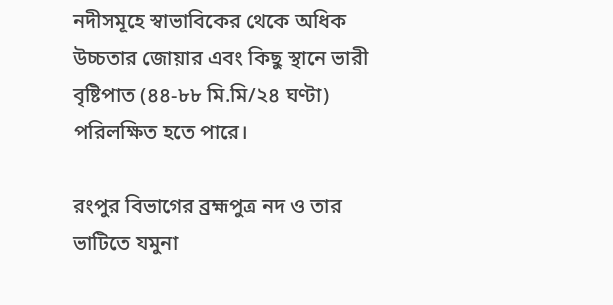নদীসমূহে স্বাভাবিকের থেকে অধিক উচ্চতার জোয়ার এবং কিছু স্থানে ভারী বৃষ্টিপাত (৪৪-৮৮ মি.মি/২৪ ঘণ্টা) পরিলক্ষিত হতে পারে।

রংপুর বিভাগের ব্রহ্মপুত্র নদ ও তার ভাটিতে যমুনা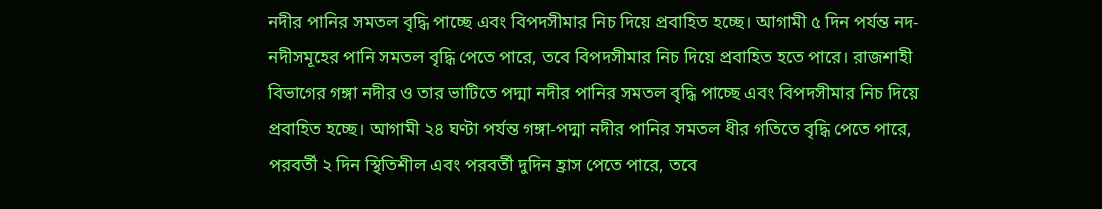নদীর পানির সমতল বৃদ্ধি পাচ্ছে এবং বিপদসীমার নিচ দিয়ে প্রবাহিত হচ্ছে। আগামী ৫ দিন পর্যন্ত নদ-নদীসমূহের পানি সমতল বৃদ্ধি পেতে পারে, তবে বিপদসীমার নিচ দিয়ে প্রবাহিত হতে পারে। রাজশাহী বিভাগের গঙ্গা নদীর ও তার ভাটিতে পদ্মা নদীর পানির সমতল বৃদ্ধি পাচ্ছে এবং বিপদসীমার নিচ দিয়ে প্রবাহিত হচ্ছে। আগামী ২৪ ঘণ্টা পর্যন্ত গঙ্গা-পদ্মা নদীর পানির সমতল ধীর গতিতে বৃদ্ধি পেতে পারে, পরবর্তী ২ দিন স্থিতিশীল এবং পরবর্তী দুদিন হ্রাস পেতে পারে, তবে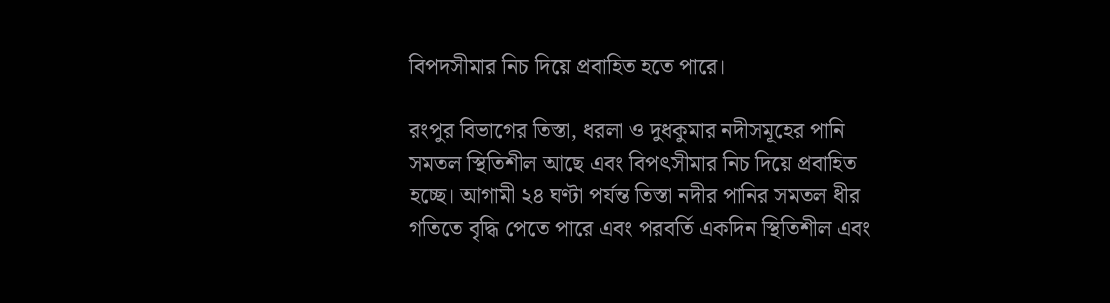বিপদসীমার নিচ দিয়ে প্রবাহিত হতে পারে।

রংপুর বিভাগের তিস্তা, ধরলা ও দুধকুমার নদীসমূহের পানি সমতল স্থিতিশীল আছে এবং বিপৎসীমার নিচ দিয়ে প্রবাহিত হচ্ছে। আগামী ২৪ ঘণ্টা পর্যন্ত তিস্তা নদীর পানির সমতল ধীর গতিতে বৃদ্ধি পেতে পারে এবং পরবর্তি একদিন স্থিতিশীল এবং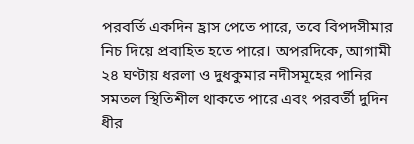পরবর্তি একদিন হ্রাস পেতে পারে, তবে বিপদসীমার নিচ দিয়ে প্রবাহিত হতে পারে। অপরদিকে, আগামী ২৪ ঘণ্টায় ধরলা ও দুধকুমার নদীসমূহের পানির সমতল স্থিতিশীল থাকতে পারে এবং পরবর্তী দুদিন ধীর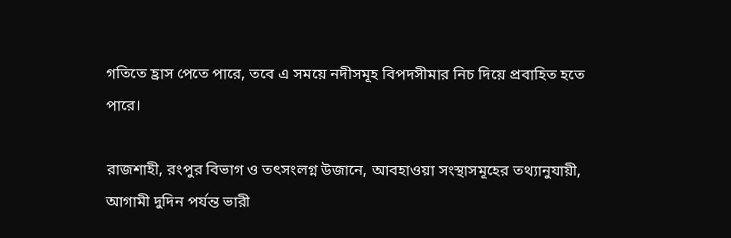গতিতে হ্রাস পেতে পারে, তবে এ সময়ে নদীসমূহ বিপদসীমার নিচ দিয়ে প্রবাহিত হতে পারে।

রাজশাহী, রংপুর বিভাগ ও তৎসংলগ্ন উজানে, আবহাওয়া সংস্থাসমূহের তথ্যানুযায়ী, আগামী দুদিন পর্যন্ত ভারী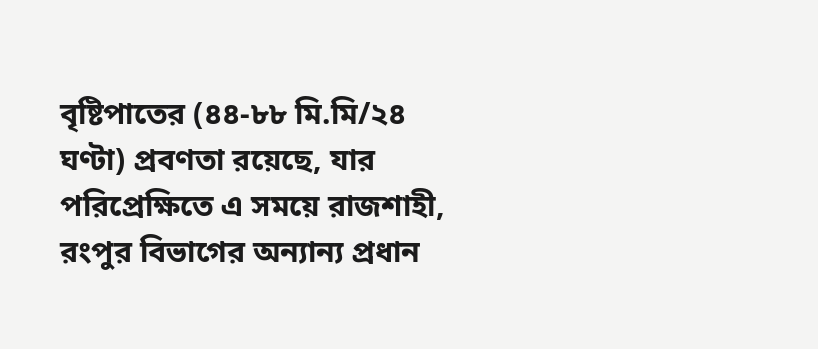বৃষ্টিপাতের (৪৪-৮৮ মি.মি/২৪ ঘণ্টা) প্রবণতা রয়েছে, যার পরিপ্রেক্ষিতে এ সময়ে রাজশাহী, রংপুর বিভাগের অন্যান্য প্রধান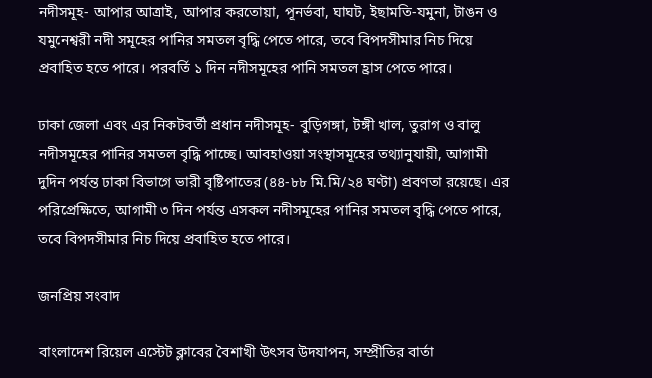নদীসমূহ- আপার আত্রাই, আপার করতোয়া, পূনর্ভবা, ঘাঘট, ইছামতি-যমুনা, টাঙন ও যমুনেশ্বরী নদী সমূহের পানির সমতল বৃদ্ধি পেতে পারে, তবে বিপদসীমার নিচ দিয়ে প্রবাহিত হতে পারে। পরবর্তি ১ দিন নদীসমূহের পানি সমতল হ্রাস পেতে পারে।

ঢাকা জেলা এবং এর নিকটবর্তী প্রধান নদীসমূহ- বুড়িগঙ্গা, টঙ্গী খাল, তুরাগ ও বালু নদীসমূহের পানির সমতল বৃদ্ধি পাচ্ছে। আবহাওয়া সংস্থাসমূহের তথ্যানুযায়ী, আগামী দুদিন পর্যন্ত ঢাকা বিভাগে ভারী বৃষ্টিপাতের (৪৪-৮৮ মি.মি/২৪ ঘণ্টা) প্রবণতা রয়েছে। এর পরিপ্রেক্ষিতে, আগামী ৩ দিন পর্যন্ত এসকল নদীসমূহের পানির সমতল বৃদ্ধি পেতে পারে, তবে বিপদসীমার নিচ দিয়ে প্রবাহিত হতে পারে।

জনপ্রিয় সংবাদ

বাংলাদেশ রিয়েল এস্টেট ক্লাবের বৈশাখী উৎসব উদযাপন, সম্প্রীতির বার্তা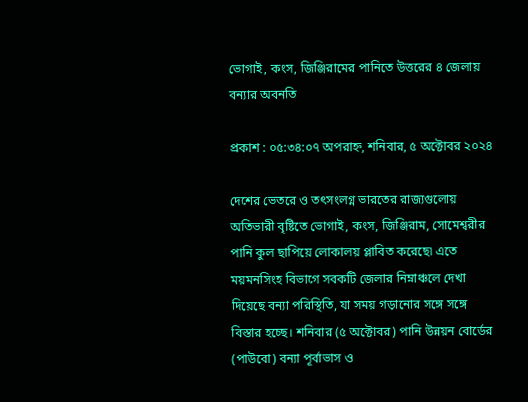ভোগাই, কংস, জিঞ্জিরামের পানিতে উত্তরের ৪ জেলায় বন্যার অবনতি

প্রকাশ : ০৫:৩৪:০৭ অপরাহ্ন, শনিবার, ৫ অক্টোবর ২০২৪

দেশের ভেতরে ও তৎসংলগ্ন ভারতের রাজ্যগুলোয় অতিভারী বৃষ্টিতে ভোগাই, কংস, জিঞ্জিরাম, সোমেশ্বরীর পানি কুল ছাপিয়ে লোকালয় প্লাবিত করেছে৷ এতে ময়মনসিংহ বিভাগে সবকটি জেলার নিম্নাঞ্চলে দেখা দিয়েছে বন্যা পরিস্থিতি, যা সময় গড়ানোর সঙ্গে সঙ্গে বিস্তার হচ্ছে। শনিবার (৫ অক্টোবর) পানি উন্নয়ন বোর্ডের (পাউবো) বন্যা পূর্বাভাস ও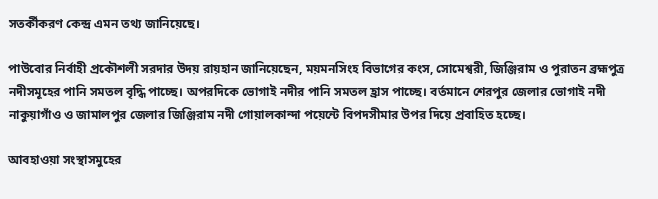সতর্কীকরণ কেন্দ্র এমন তথ্য জানিয়েছে।

পাউবোর নির্বাহী প্রকৌশলী সরদার উদয় রায়হান জানিয়েছেন, ময়মনসিংহ বিভাগের কংস, সোমেশ্বরী, জিঞ্জিরাম ও পুরাতন ব্রহ্মপুত্র নদীসমূহের পানি সমতল বৃদ্ধি পাচ্ছে। অপরদিকে ভোগাই নদীর পানি সমতল হ্রাস পাচ্ছে। বর্তমানে শেরপুর জেলার ভোগাই নদী নাকুয়াগাঁও ও জামালপুর জেলার জিঞ্জিরাম নদী গোয়ালকান্দা পয়েন্টে বিপদসীমার উপর দিয়ে প্রবাহিত হচ্ছে।

আবহাওয়া সংস্থাসমুহের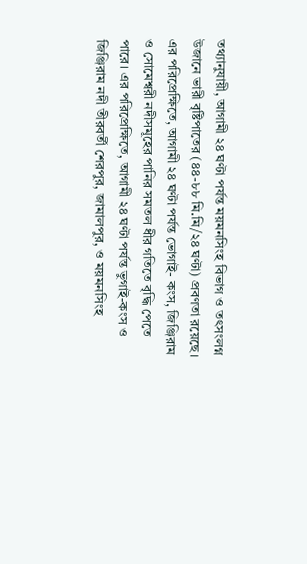তথ্যানুযায়ী, আগামী ২৪ ঘণ্টা পর্যন্ত ময়মনসিংহ বিভাগ ও তৎসংলগ্ন উজানে ভারী বৃষ্টিপাতের (৪৪-৮৮ মি.মি/২৪ ঘণ্টা) প্রবণতা রয়েছে। এর পরিপ্রেক্ষিতে, আগামী ২৪ ঘণ্টা পর্যন্ত ভোগাই- কংস, জিঞ্জিরাম ও সোমেশ্বরী নদীসমূহের পানির সমতল ধীর গতিতে বৃদ্ধি পেতে পারে। এর পরিপ্রেক্ষিতে, আগামী ২৪ ঘণ্টা পর্যন্ত ভুগাই-কংস ও জিঞ্জিরাম নদী তীরবর্তী শেরপুর, জামালপুর, ও ময়মনসিংহ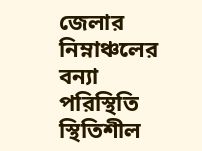জেলার নিম্নাঞ্চলের বন্যা পরিস্থিতি স্থিতিশীল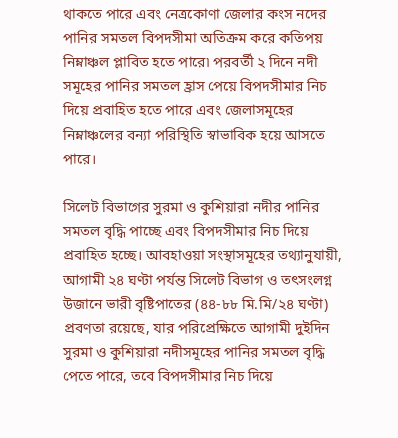থাকতে পারে এবং নেত্রকোণা জেলার কংস নদের পানির সমতল বিপদসীমা অতিক্রম করে কতিপয় নিম্নাঞ্চল প্লাবিত হতে পারে৷ পরবর্তী ২ দিনে নদী সমূহের পানির সমতল হ্রাস পেয়ে বিপদসীমার নিচ দিয়ে প্রবাহিত হতে পারে এবং জেলাসমূহের নিম্নাঞ্চলের বন্যা পরিস্থিতি স্বাভাবিক হয়ে আসতে পারে।

সিলেট বিভাগের সুরমা ও কুশিয়ারা নদীর পানির সমতল বৃদ্ধি পাচ্ছে এবং বিপদসীমার নিচ দিয়ে প্রবাহিত হচ্ছে। আবহাওয়া সংস্থাসমূহের তথ্যানুযায়ী, আগামী ২৪ ঘণ্টা পর্যন্ত সিলেট বিভাগ ও তৎসংলগ্ন উজানে ভারী বৃষ্টিপাতের (৪৪-৮৮ মি.মি/২৪ ঘণ্টা) প্রবণতা রয়েছে, যার পরিপ্রেক্ষিতে আগামী দুইদিন সুরমা ও কুশিয়ারা নদীসমূহের পানির সমতল বৃদ্ধি পেতে পারে, তবে বিপদসীমার নিচ দিয়ে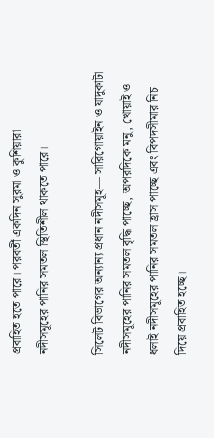প্রবাহিত হতে পারে। পরবর্তী একদিন সুরমা ও কুশিয়ারা
নদীসমূহের পানির সমতল স্থিতিশীল থাকতে পারে।

সিলেট বিভাগের অন্যান্য প্রধান নদীসমূহ— সারিগোয়াইন ও যাদুকাটা নদীসমূহের পানির সমতল বৃদ্ধি পাচ্ছে, অপরদিকে মনু, খোয়াই ও ধলাই নদীসমূহের পানির সমতল হ্রাস পাচ্ছে এবং বিপদসীমার নিচ দিয়ে প্রবাহিত হচ্ছে।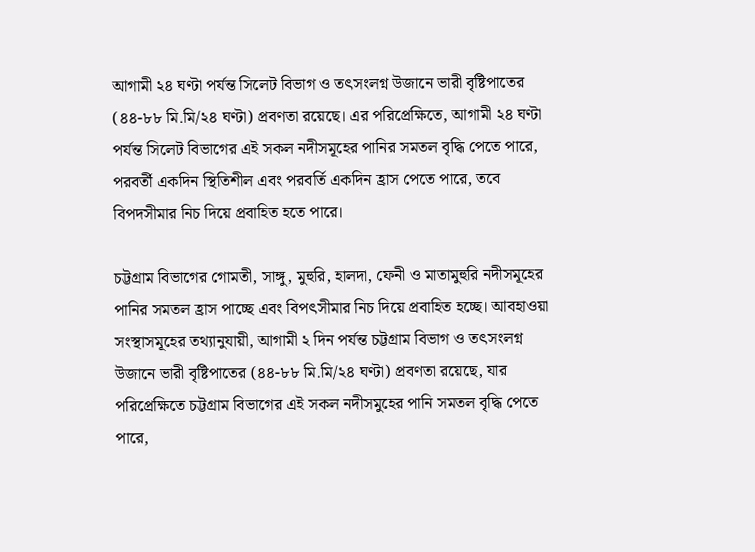আগামী ২৪ ঘণ্টা পর্যন্ত সিলেট বিভাগ ও তৎসংলগ্ন উজানে ভারী বৃষ্টিপাতের (৪৪-৮৮ মি.মি/২৪ ঘণ্টা) প্রবণতা রয়েছে। এর পরিপ্রেক্ষিতে, আগামী ২৪ ঘণ্টা পর্যন্ত সিলেট বিভাগের এই সকল নদীসমূহের পানির সমতল বৃদ্ধি পেতে পারে, পরবর্তী একদিন স্থিতিশীল এবং পরবর্তি একদিন হ্রাস পেতে পারে, তবে বিপদসীমার নিচ দিয়ে প্রবাহিত হতে পারে।

চট্টগ্রাম বিভাগের গোমতী, সাঙ্গু, মুহুরি, হালদা, ফেনী ও মাতামুহুরি নদীসমূহের পানির সমতল হ্রাস পাচ্ছে এবং বিপৎসীমার নিচ দিয়ে প্রবাহিত হচ্ছে। আবহাওয়া সংস্থাসমূহের তথ্যানুযায়ী, আগামী ২ দিন পর্যন্ত চট্টগ্রাম বিভাগ ও তৎসংলগ্ন উজানে ভারী বৃষ্টিপাতের (৪৪-৮৮ মি.মি/২৪ ঘণ্টা) প্রবণতা রয়েছে, যার পরিপ্রেক্ষিতে চট্টগ্রাম বিভাগের এই সকল নদীসমুহের পানি সমতল বৃদ্ধি পেতে পারে,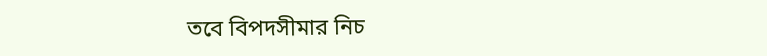তবে বিপদসীমার নিচ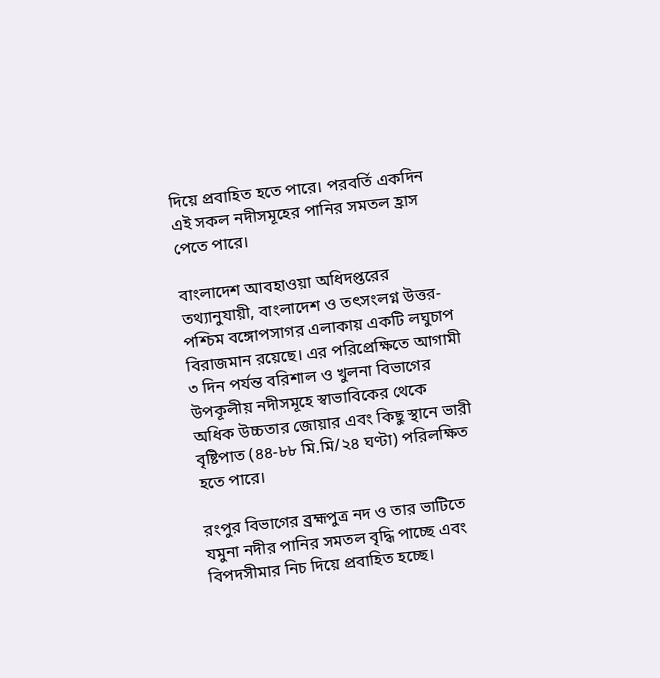দিয়ে প্রবাহিত হতে পারে। পরবর্তি একদিন এই সকল নদীসমূহের পানির সমতল হ্রাস পেতে পারে।

বাংলাদেশ আবহাওয়া অধিদপ্তরের তথ্যানুযায়ী, বাংলাদেশ ও তৎসংলগ্ন উত্তর-পশ্চিম বঙ্গোপসাগর এলাকায় একটি লঘুচাপ বিরাজমান রয়েছে। এর পরিপ্রেক্ষিতে আগামী ৩ দিন পর্যন্ত বরিশাল ও খুলনা বিভাগের উপকূলীয় নদীসমূহে স্বাভাবিকের থেকে অধিক উচ্চতার জোয়ার এবং কিছু স্থানে ভারী বৃষ্টিপাত (৪৪-৮৮ মি.মি/২৪ ঘণ্টা) পরিলক্ষিত হতে পারে।

রংপুর বিভাগের ব্রহ্মপুত্র নদ ও তার ভাটিতে যমুনা নদীর পানির সমতল বৃদ্ধি পাচ্ছে এবং বিপদসীমার নিচ দিয়ে প্রবাহিত হচ্ছে।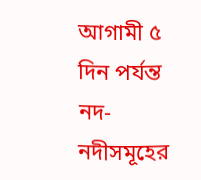আগামী ৫ দিন পর্যন্ত নদ-নদীসমূহের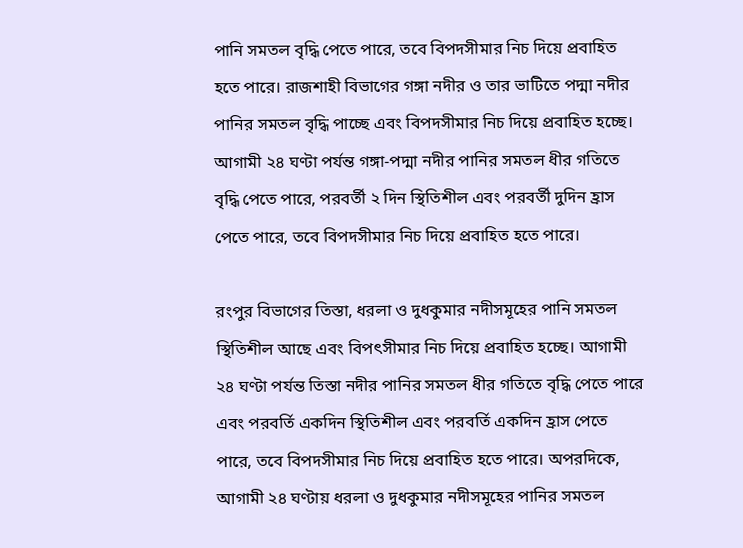পানি সমতল বৃদ্ধি পেতে পারে, তবে বিপদসীমার নিচ দিয়ে প্রবাহিত হতে পারে। রাজশাহী বিভাগের গঙ্গা নদীর ও তার ভাটিতে পদ্মা নদীর পানির সমতল বৃদ্ধি পাচ্ছে এবং বিপদসীমার নিচ দিয়ে প্রবাহিত হচ্ছে। আগামী ২৪ ঘণ্টা পর্যন্ত গঙ্গা-পদ্মা নদীর পানির সমতল ধীর গতিতে বৃদ্ধি পেতে পারে, পরবর্তী ২ দিন স্থিতিশীল এবং পরবর্তী দুদিন হ্রাস পেতে পারে, তবে বিপদসীমার নিচ দিয়ে প্রবাহিত হতে পারে।

রংপুর বিভাগের তিস্তা, ধরলা ও দুধকুমার নদীসমূহের পানি সমতল স্থিতিশীল আছে এবং বিপৎসীমার নিচ দিয়ে প্রবাহিত হচ্ছে। আগামী ২৪ ঘণ্টা পর্যন্ত তিস্তা নদীর পানির সমতল ধীর গতিতে বৃদ্ধি পেতে পারে এবং পরবর্তি একদিন স্থিতিশীল এবং পরবর্তি একদিন হ্রাস পেতে পারে, তবে বিপদসীমার নিচ দিয়ে প্রবাহিত হতে পারে। অপরদিকে, আগামী ২৪ ঘণ্টায় ধরলা ও দুধকুমার নদীসমূহের পানির সমতল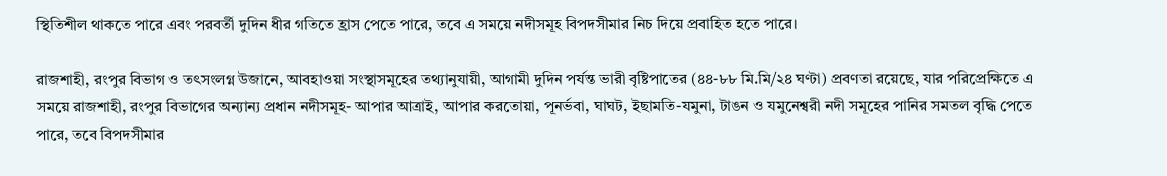স্থিতিশীল থাকতে পারে এবং পরবর্তী দুদিন ধীর গতিতে হ্রাস পেতে পারে, তবে এ সময়ে নদীসমূহ বিপদসীমার নিচ দিয়ে প্রবাহিত হতে পারে।

রাজশাহী, রংপুর বিভাগ ও তৎসংলগ্ন উজানে, আবহাওয়া সংস্থাসমূহের তথ্যানুযায়ী, আগামী দুদিন পর্যন্ত ভারী বৃষ্টিপাতের (৪৪-৮৮ মি.মি/২৪ ঘণ্টা) প্রবণতা রয়েছে, যার পরিপ্রেক্ষিতে এ সময়ে রাজশাহী, রংপুর বিভাগের অন্যান্য প্রধান নদীসমূহ- আপার আত্রাই, আপার করতোয়া, পূনর্ভবা, ঘাঘট, ইছামতি-যমুনা, টাঙন ও যমুনেশ্বরী নদী সমূহের পানির সমতল বৃদ্ধি পেতে পারে, তবে বিপদসীমার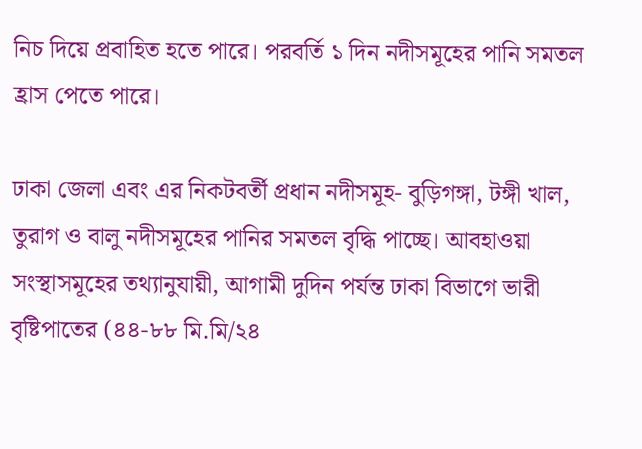নিচ দিয়ে প্রবাহিত হতে পারে। পরবর্তি ১ দিন নদীসমূহের পানি সমতল হ্রাস পেতে পারে।

ঢাকা জেলা এবং এর নিকটবর্তী প্রধান নদীসমূহ- বুড়িগঙ্গা, টঙ্গী খাল, তুরাগ ও বালু নদীসমূহের পানির সমতল বৃদ্ধি পাচ্ছে। আবহাওয়া সংস্থাসমূহের তথ্যানুযায়ী, আগামী দুদিন পর্যন্ত ঢাকা বিভাগে ভারী বৃষ্টিপাতের (৪৪-৮৮ মি.মি/২৪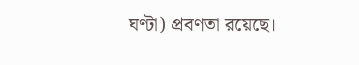ঘণ্টা) প্রবণতা রয়েছে।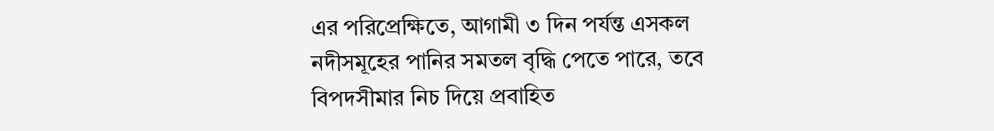এর পরিপ্রেক্ষিতে, আগামী ৩ দিন পর্যন্ত এসকল নদীসমূহের পানির সমতল বৃদ্ধি পেতে পারে, তবে বিপদসীমার নিচ দিয়ে প্রবাহিত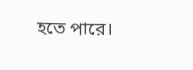হতে পারে।